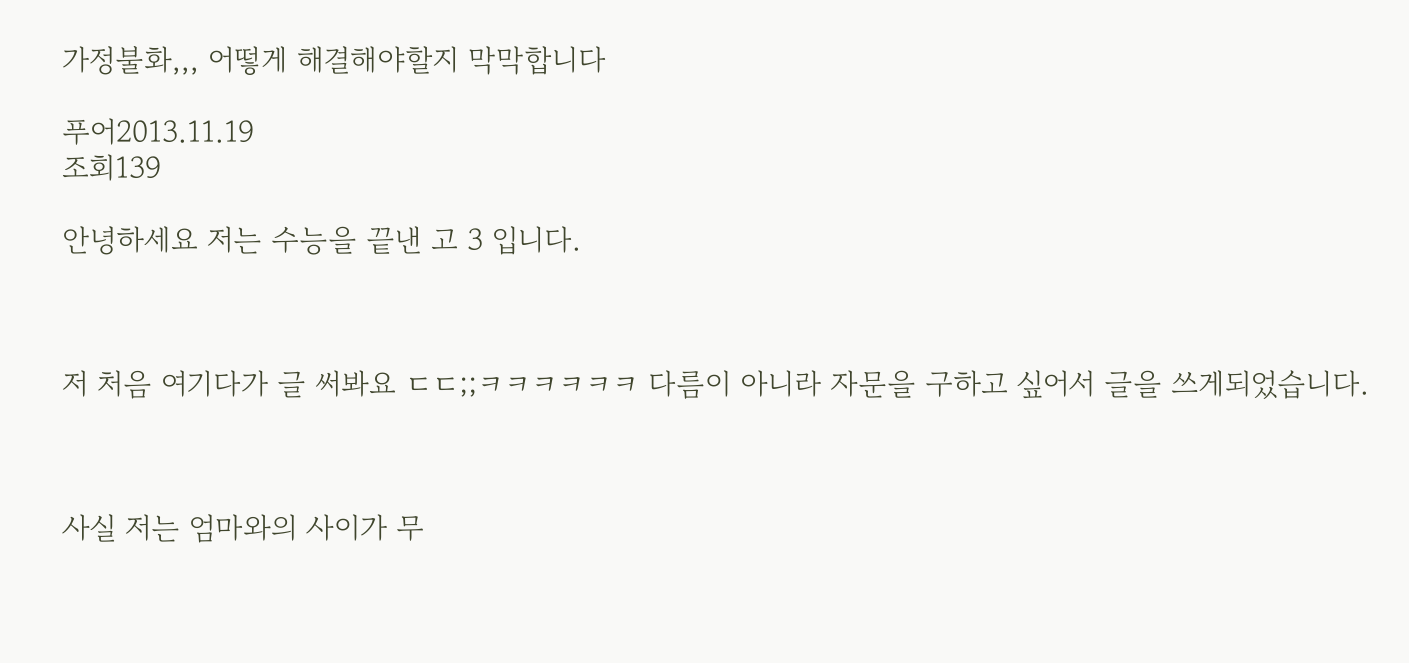가정불화,,, 어떻게 해결해야할지 막막합니다

푸어2013.11.19
조회139

안녕하세요 저는 수능을 끝낸 고 3 입니다.



저 처음 여기다가 글 써봐요 ㄷㄷ;;ㅋㅋㅋㅋㅋㅋ 다름이 아니라 자문을 구하고 싶어서 글을 쓰게되었습니다.



사실 저는 엄마와의 사이가 무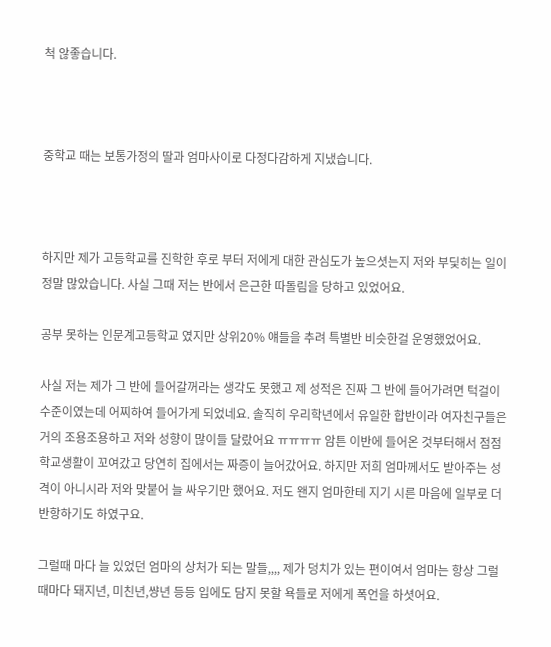척 않좋습니다.



중학교 때는 보통가정의 딸과 엄마사이로 다정다감하게 지냈습니다.



하지만 제가 고등학교를 진학한 후로 부터 저에게 대한 관심도가 높으셧는지 저와 부딫히는 일이 정말 많았습니다. 사실 그때 저는 반에서 은근한 따돌림을 당하고 있었어요.

공부 못하는 인문계고등학교 였지만 상위20% 얘들을 추려 특별반 비슷한걸 운영했었어요.

사실 저는 제가 그 반에 들어갈꺼라는 생각도 못했고 제 성적은 진짜 그 반에 들어가려면 턱걸이 수준이였는데 어찌하여 들어가게 되었네요. 솔직히 우리학년에서 유일한 합반이라 여자친구들은 거의 조용조용하고 저와 성향이 많이들 달랐어요 ㅠㅠㅠㅠ 암튼 이반에 들어온 것부터해서 점점 학교생활이 꼬여갔고 당연히 집에서는 짜증이 늘어갔어요. 하지만 저희 엄마께서도 받아주는 성격이 아니시라 저와 맞붙어 늘 싸우기만 했어요. 저도 왠지 엄마한테 지기 시른 마음에 일부로 더 반항하기도 하였구요.

그럴때 마다 늘 있었던 엄마의 상처가 되는 말들,,,, 제가 덩치가 있는 편이여서 엄마는 항상 그럴때마다 돼지년, 미친년,썅년 등등 입에도 담지 못할 욕들로 저에게 폭언을 하셧어요.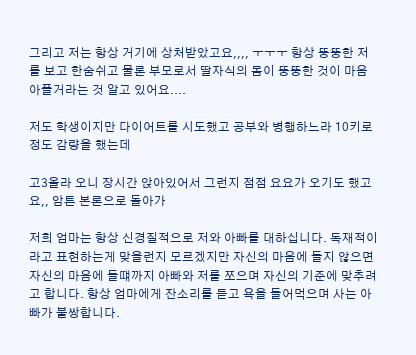그리고 저는 항상 거기에 상처받았고요,,,, ㅜㅜㅜ 항상 뚱뚱한 저를 보고 한숨쉬고 물론 부모로서 딸자식의 몸이 뚱뚱한 것이 마음아플거라는 것 알고 있어요....

저도 학생이지만 다이어트를 시도했고 공부와 병행하느라 10키로 정도 감량을 했는데

고3올라 오니 장시간 앉아있어서 그런지 점점 요요가 오기도 했고요,, 암튼 본론으로 돌아가

저희 엄마는 항상 신경질적으로 저와 아빠를 대하십니다. 독재적이라고 표현하는게 맞을런지 모르겠지만 자신의 마음에 들지 않으면 자신의 마음에 들떄까지 아빠와 저를 쪼으며 자신의 기준에 맞추려고 합니다. 항상 엄마에게 잔소리를 듣고 욕을 들어먹으며 사는 아빠가 불쌍합니다.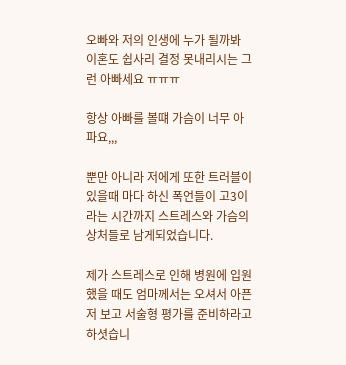오빠와 저의 인생에 누가 될까봐 이혼도 쉽사리 결정 못내리시는 그런 아빠세요 ㅠㅠㅠ

항상 아빠를 볼떄 가슴이 너무 아파요,,,

뿐만 아니라 저에게 또한 트러블이 있을때 마다 하신 폭언들이 고3이라는 시간까지 스트레스와 가슴의 상처들로 남게되었습니다.

제가 스트레스로 인해 병원에 입원했을 때도 엄마께서는 오셔서 아픈 저 보고 서술형 평가를 준비하라고 하셧습니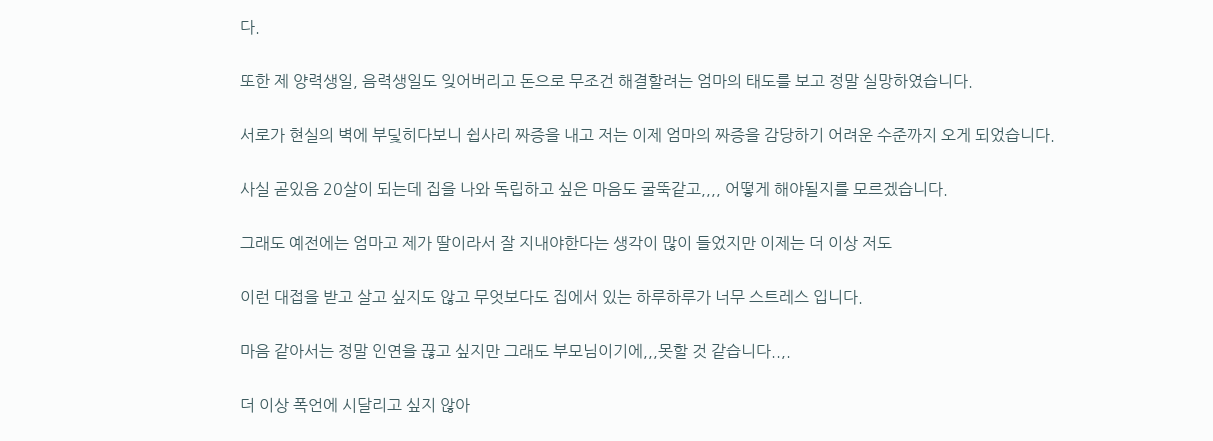다.

또한 제 양력생일, 음력생일도 잊어버리고 돈으로 무조건 해결할려는 엄마의 태도를 보고 정말 실망하였습니다.

서로가 현실의 벽에 부딫히다보니 쉽사리 짜증을 내고 저는 이제 엄마의 짜증을 감당하기 어려운 수준까지 오게 되었습니다.

사실 곧있음 20살이 되는데 집을 나와 독립하고 싶은 마음도 굴뚝같고,,,, 어떻게 해야될지를 모르겠습니다.

그래도 예전에는 엄마고 제가 딸이라서 잘 지내야한다는 생각이 많이 들었지만 이제는 더 이상 저도

이런 대접을 받고 살고 싶지도 않고 무엇보다도 집에서 있는 하루하루가 너무 스트레스 입니다.

마음 같아서는 정말 인연을 끊고 싶지만 그래도 부모님이기에,,,못할 것 같습니다..,.

더 이상 폭언에 시달리고 싶지 않아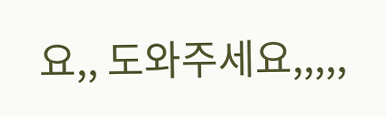요,, 도와주세요,,,,,